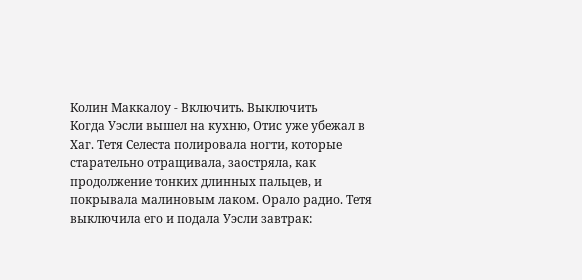Колин Маккалоу - Включить. Выключить
Когда Уэсли вышел на кухню, Отис уже убежал в Хаг. Тетя Селеста полировала ногти, которые старательно отращивала, заостряла, как продолжение тонких длинных пальцев, и покрывала малиновым лаком. Орало радио. Тетя выключила его и подала Уэсли завтрак: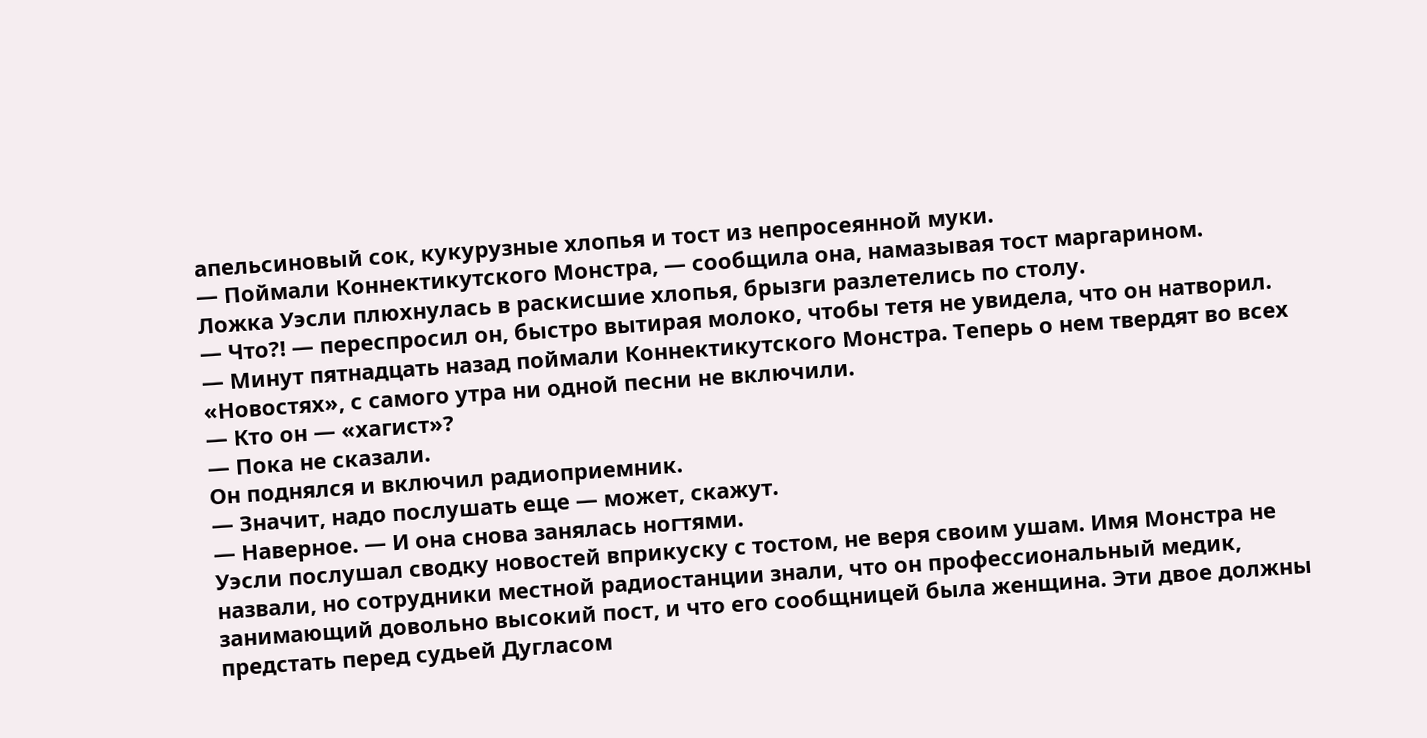апельсиновый сок, кукурузные хлопья и тост из непросеянной муки.
— Поймали Коннектикутского Монстра, — сообщила она, намазывая тост маргарином.
Ложка Уэсли плюхнулась в раскисшие хлопья, брызги разлетелись по столу.
— Что?! — переспросил он, быстро вытирая молоко, чтобы тетя не увидела, что он натворил.
— Минут пятнадцать назад поймали Коннектикутского Монстра. Теперь о нем твердят во всех «Новостях», с самого утра ни одной песни не включили.
— Кто он — «хагист»?
— Пока не сказали.
Он поднялся и включил радиоприемник.
— Значит, надо послушать еще — может, скажут.
— Наверное. — И она снова занялась ногтями.
Уэсли послушал сводку новостей вприкуску с тостом, не веря своим ушам. Имя Монстра не назвали, но сотрудники местной радиостанции знали, что он профессиональный медик, занимающий довольно высокий пост, и что его сообщницей была женщина. Эти двое должны предстать перед судьей Дугласом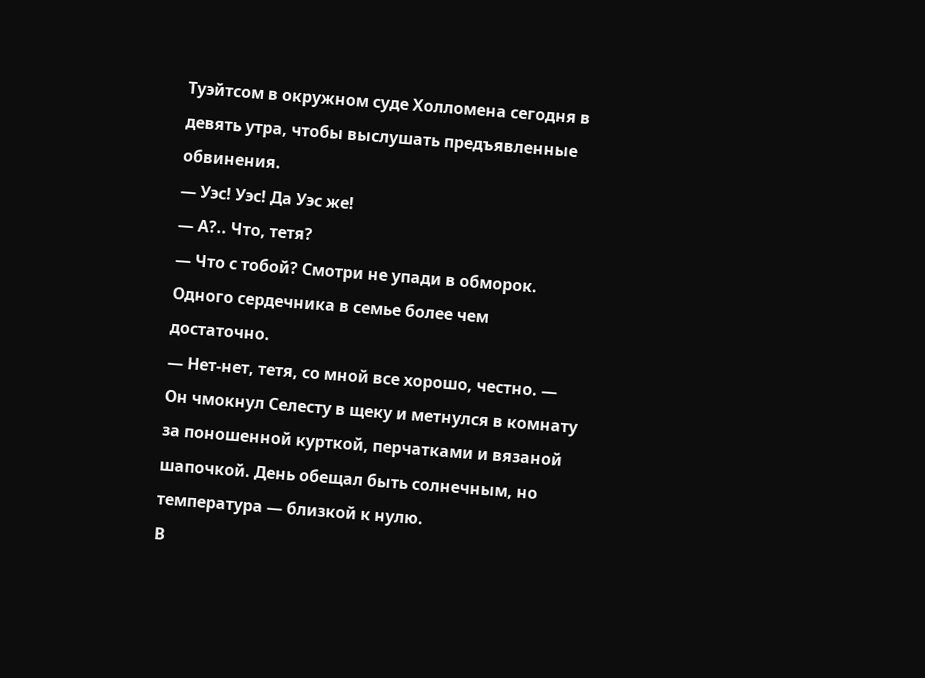Туэйтсом в окружном суде Холломена сегодня в девять утра, чтобы выслушать предъявленные обвинения.
— Уэс! Уэс! Да Уэс же!
— А?.. Что, тетя?
— Что с тобой? Смотри не упади в обморок. Одного сердечника в семье более чем достаточно.
— Нет-нет, тетя, со мной все хорошо, честно. — Он чмокнул Селесту в щеку и метнулся в комнату за поношенной курткой, перчатками и вязаной шапочкой. День обещал быть солнечным, но температура — близкой к нулю.
В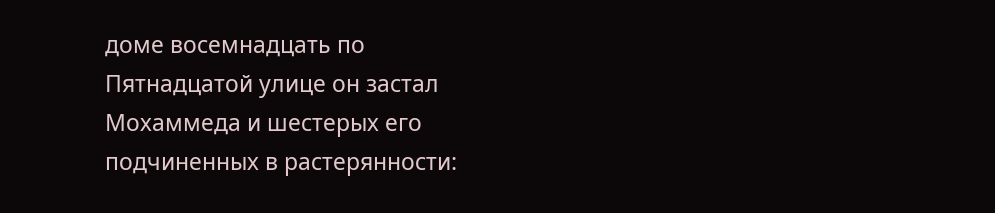доме восемнадцать по Пятнадцатой улице он застал Мохаммеда и шестерых его подчиненных в растерянности: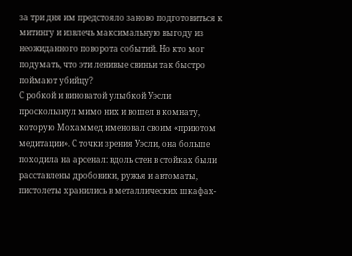за три дня им предстояло заново подготовиться к митингу и извлечь максимальную выгоду из неожиданного поворота событий. Но кто мог подумать, что эти ленивые свиньи так быстро поймают убийцу?
С робкой и виноватой улыбкой Уэсли проскользнул мимо них и вошел в комнату, которую Мохаммед именовал своим «приютом медитации». С точки зрения Уэсли, она больше походила на арсенал: вдоль стен в стойках были расставлены дробовики, ружья и автоматы, пистолеты хранились в металлических шкафах-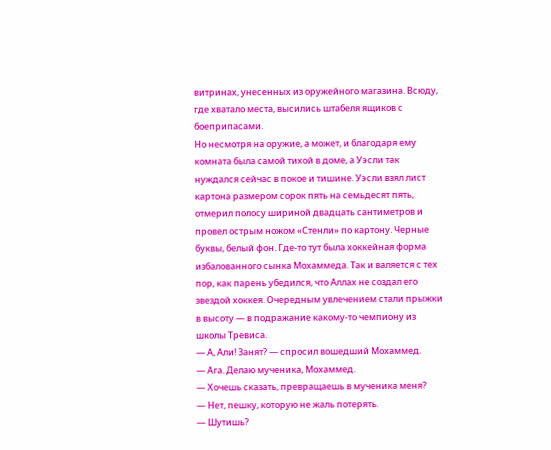витринах, унесенных из оружейного магазина. Всюду, где хватало места, высились штабеля ящиков с боеприпасами.
Но несмотря на оружие, а может, и благодаря ему комната была самой тихой в доме, а Уэсли так нуждался сейчас в покое и тишине. Уэсли взял лист картона размером сорок пять на семьдесят пять, отмерил полосу шириной двадцать сантиметров и провел острым ножом «Стенли» по картону. Черные буквы, белый фон. Где-то тут была хоккейная форма избалованного сынка Мохаммеда. Так и валяется с тех пор, как парень убедился, что Аллах не создал его звездой хоккея. Очередным увлечением стали прыжки в высоту — в подражание какому-то чемпиону из школы Тревиса.
— А, Али! Занят? — спросил вошедший Мохаммед.
— Ага. Делаю мученика, Мохаммед.
— Хочешь сказать, превращаешь в мученика меня?
— Нет, пешку, которую не жаль потерять.
— Шутишь?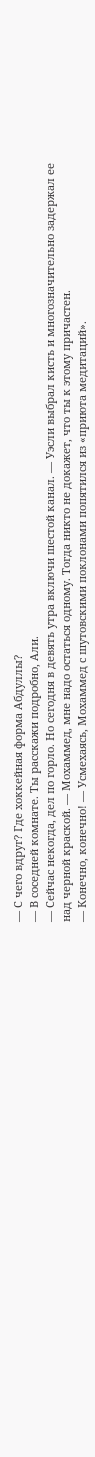— С чего вдруг? Где хоккейная форма Абдуллы?
— В соседней комнате. Ты расскажи подробно, Али.
— Сейчас некогда, дел по горло. Но сегодня в девять утра включи шестой канал. — Уэсли выбрал кисть и многозначительно задержал ее над черной краской. — Мохаммед, мне надо остаться одному. Тогда никто не докажет, что ты к этому причастен.
— Конечно, конечно! — Усмехаясь, Мохаммед с шутовскими поклонами попятился из «приюта медитаций».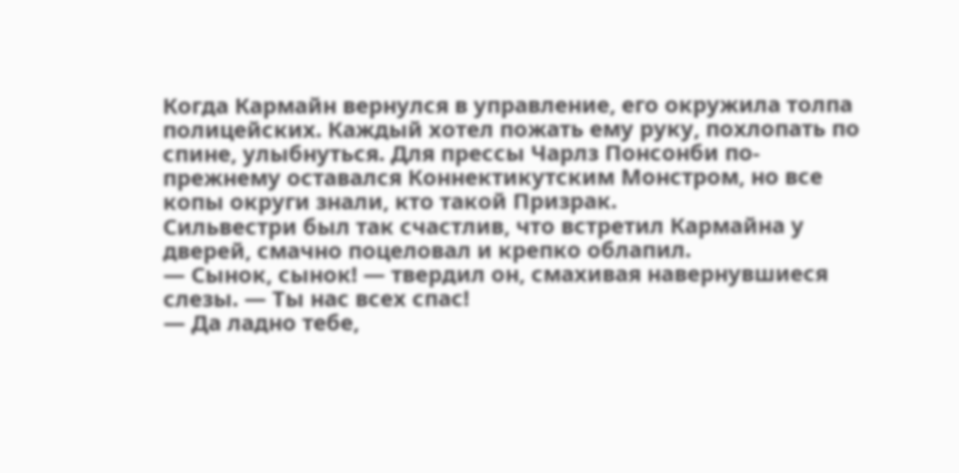Когда Кармайн вернулся в управление, его окружила толпа полицейских. Каждый хотел пожать ему руку, похлопать по спине, улыбнуться. Для прессы Чарлз Понсонби по-прежнему оставался Коннектикутским Монстром, но все копы округи знали, кто такой Призрак.
Сильвестри был так счастлив, что встретил Кармайна у дверей, смачно поцеловал и крепко облапил.
— Сынок, сынок! — твердил он, смахивая навернувшиеся слезы. — Ты нас всех спас!
— Да ладно тебе,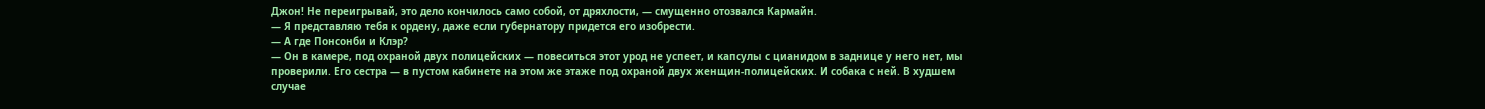Джон! Не переигрывай, это дело кончилось само собой, от дряхлости, — смущенно отозвался Кармайн.
— Я представляю тебя к ордену, даже если губернатору придется его изобрести.
— А где Понсонби и Клэр?
— Он в камере, под охраной двух полицейских — повеситься этот урод не успеет, и капсулы с цианидом в заднице у него нет, мы проверили. Его сестра — в пустом кабинете на этом же этаже под охраной двух женщин-полицейских. И собака с ней. В худшем случае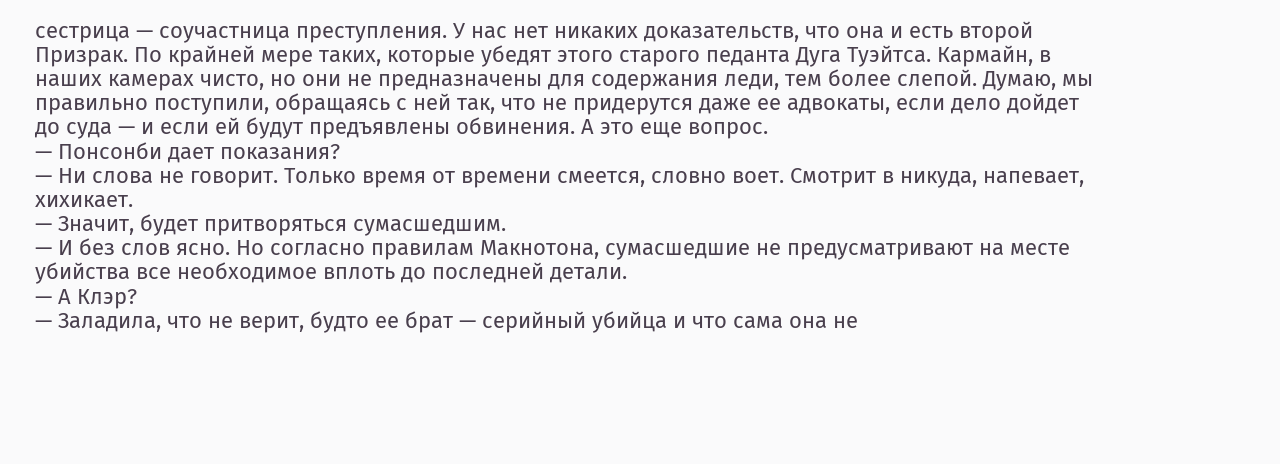сестрица — соучастница преступления. У нас нет никаких доказательств, что она и есть второй Призрак. По крайней мере таких, которые убедят этого старого педанта Дуга Туэйтса. Кармайн, в наших камерах чисто, но они не предназначены для содержания леди, тем более слепой. Думаю, мы правильно поступили, обращаясь с ней так, что не придерутся даже ее адвокаты, если дело дойдет до суда — и если ей будут предъявлены обвинения. А это еще вопрос.
— Понсонби дает показания?
— Ни слова не говорит. Только время от времени смеется, словно воет. Смотрит в никуда, напевает, хихикает.
— Значит, будет притворяться сумасшедшим.
— И без слов ясно. Но согласно правилам Макнотона, сумасшедшие не предусматривают на месте убийства все необходимое вплоть до последней детали.
— А Клэр?
— Заладила, что не верит, будто ее брат — серийный убийца и что сама она не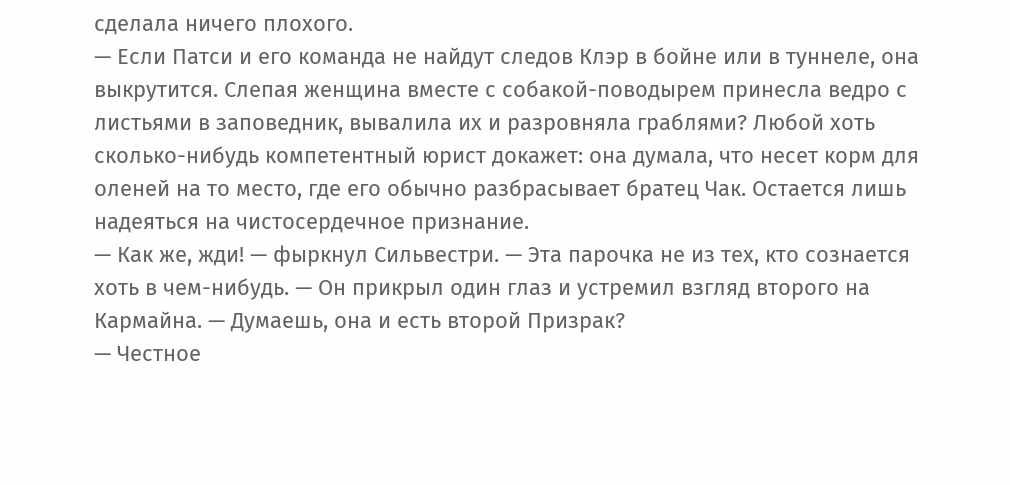сделала ничего плохого.
— Если Патси и его команда не найдут следов Клэр в бойне или в туннеле, она выкрутится. Слепая женщина вместе с собакой-поводырем принесла ведро с листьями в заповедник, вывалила их и разровняла граблями? Любой хоть сколько-нибудь компетентный юрист докажет: она думала, что несет корм для оленей на то место, где его обычно разбрасывает братец Чак. Остается лишь надеяться на чистосердечное признание.
— Как же, жди! — фыркнул Сильвестри. — Эта парочка не из тех, кто сознается хоть в чем-нибудь. — Он прикрыл один глаз и устремил взгляд второго на Кармайна. — Думаешь, она и есть второй Призрак?
— Честное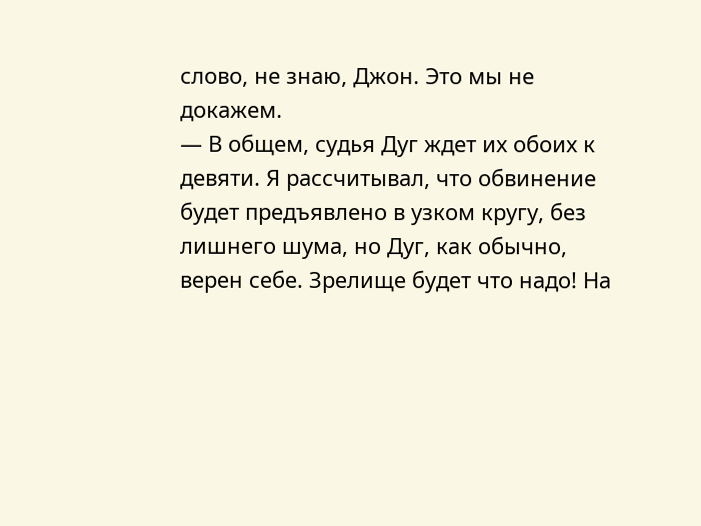слово, не знаю, Джон. Это мы не докажем.
— В общем, судья Дуг ждет их обоих к девяти. Я рассчитывал, что обвинение будет предъявлено в узком кругу, без лишнего шума, но Дуг, как обычно, верен себе. Зрелище будет что надо! На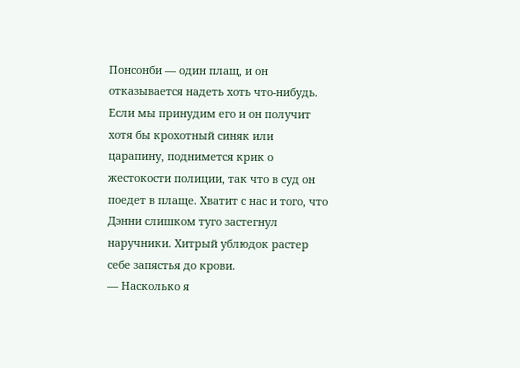Понсонби — один плащ, и он отказывается надеть хоть что-нибудь. Если мы принудим его и он получит хотя бы крохотный синяк или царапину, поднимется крик о жестокости полиции, так что в суд он поедет в плаще. Хватит с нас и того, что Дэнни слишком туго застегнул наручники. Хитрый ублюдок растер себе запястья до крови.
— Насколько я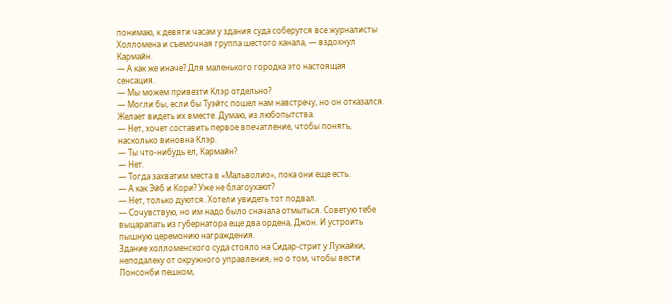понимаю, к девяти часам у здания суда соберутся все журналисты Холломена и съемочная группа шестого канала, — вздохнул Кармайн.
— А как же иначе? Для маленького городка это настоящая сенсация.
— Мы можем привезти Клэр отдельно?
— Могли бы, если бы Туэйтс пошел нам навстречу, но он отказался. Желает видеть их вместе. Думаю, из любопытства.
— Нет, хочет составить первое впечатление, чтобы понять, насколько виновна Клэр.
— Ты что-нибудь ел, Кармайн?
— Нет.
— Тогда захватим места в «Мальволио», пока они еще есть.
— А как Эйб и Кори? Уже не благоухают?
— Нет, только дуются. Хотели увидеть тот подвал.
— Сочувствую, но им надо было сначала отмыться. Советую тебе выцарапать из губернатора еще два ордена, Джон. И устроить пышную церемонию награждения.
Здание холломенского суда стояло на Сидар-стрит у Лужайки, неподалеку от окружного управления, но о том, чтобы вести Понсонби пешком,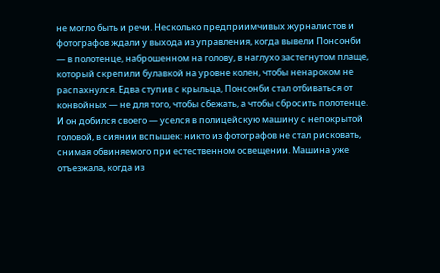не могло быть и речи. Несколько предприимчивых журналистов и фотографов ждали у выхода из управления, когда вывели Понсонби — в полотенце, наброшенном на голову, в наглухо застегнутом плаще, который скрепили булавкой на уровне колен, чтобы ненароком не распахнулся. Едва ступив с крыльца, Понсонби стал отбиваться от конвойных — не для того, чтобы сбежать, а чтобы сбросить полотенце. И он добился своего — уселся в полицейскую машину с непокрытой головой, в сиянии вспышек: никто из фотографов не стал рисковать, снимая обвиняемого при естественном освещении. Машина уже отъезжала, когда из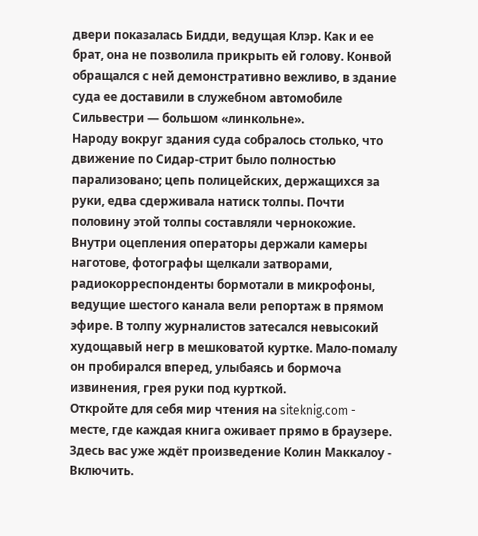двери показалась Бидди, ведущая Клэр. Как и ее брат, она не позволила прикрыть ей голову. Конвой обращался с ней демонстративно вежливо, в здание суда ее доставили в служебном автомобиле Сильвестри — большом «линкольне».
Народу вокруг здания суда собралось столько, что движение по Сидар-стрит было полностью парализовано; цепь полицейских, держащихся за руки, едва сдерживала натиск толпы. Почти половину этой толпы составляли чернокожие. Внутри оцепления операторы держали камеры наготове, фотографы щелкали затворами, радиокорреспонденты бормотали в микрофоны, ведущие шестого канала вели репортаж в прямом эфире. В толпу журналистов затесался невысокий худощавый негр в мешковатой куртке. Мало-помалу он пробирался вперед, улыбаясь и бормоча извинения, грея руки под курткой.
Откройте для себя мир чтения на siteknig.com - месте, где каждая книга оживает прямо в браузере. Здесь вас уже ждёт произведение Колин Маккалоу - Включить.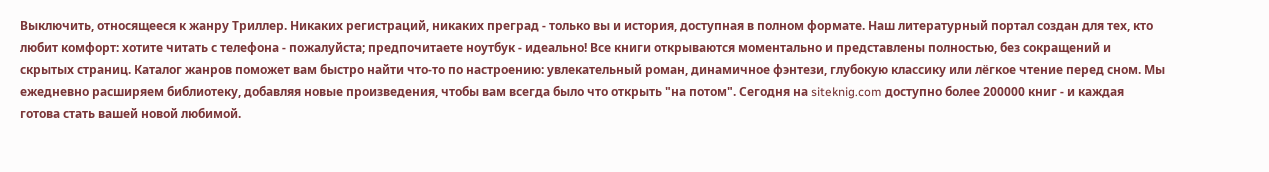Выключить, относящееся к жанру Триллер. Никаких регистраций, никаких преград - только вы и история, доступная в полном формате. Наш литературный портал создан для тех, кто любит комфорт: хотите читать с телефона - пожалуйста; предпочитаете ноутбук - идеально! Все книги открываются моментально и представлены полностью, без сокращений и скрытых страниц. Каталог жанров поможет вам быстро найти что-то по настроению: увлекательный роман, динамичное фэнтези, глубокую классику или лёгкое чтение перед сном. Мы ежедневно расширяем библиотеку, добавляя новые произведения, чтобы вам всегда было что открыть "на потом". Сегодня на siteknig.com доступно более 200000 книг - и каждая готова стать вашей новой любимой.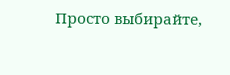Просто выбирайте,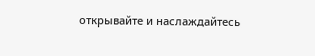открывайте и наслаждайтесь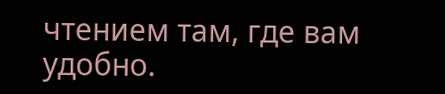чтением там, где вам удобно.